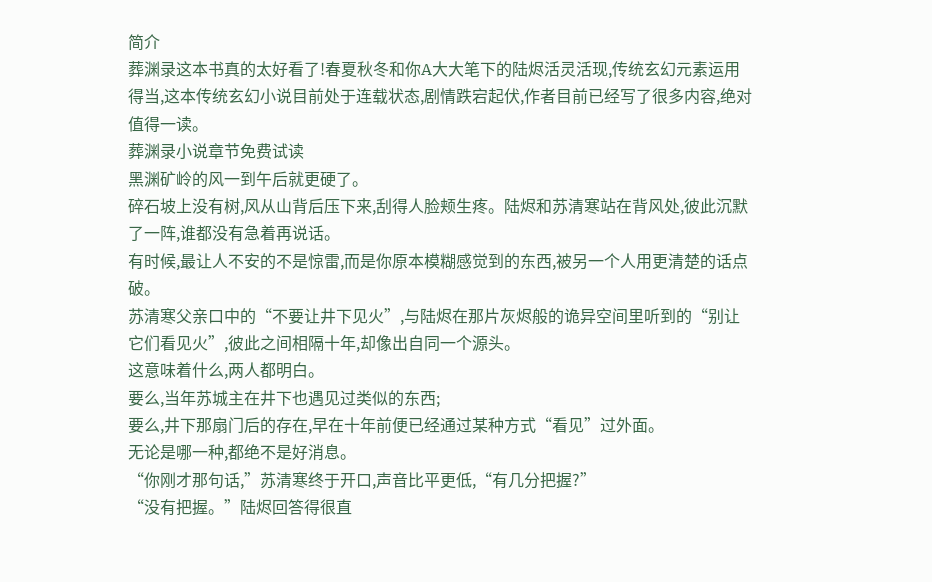简介
葬渊录这本书真的太好看了!春夏秋冬和你A大大笔下的陆烬活灵活现,传统玄幻元素运用得当,这本传统玄幻小说目前处于连载状态,剧情跌宕起伏,作者目前已经写了很多内容,绝对值得一读。
葬渊录小说章节免费试读
黑渊矿岭的风一到午后就更硬了。
碎石坡上没有树,风从山背后压下来,刮得人脸颊生疼。陆烬和苏清寒站在背风处,彼此沉默了一阵,谁都没有急着再说话。
有时候,最让人不安的不是惊雷,而是你原本模糊感觉到的东西,被另一个人用更清楚的话点破。
苏清寒父亲口中的“不要让井下见火”,与陆烬在那片灰烬般的诡异空间里听到的“别让它们看见火”,彼此之间相隔十年,却像出自同一个源头。
这意味着什么,两人都明白。
要么,当年苏城主在井下也遇见过类似的东西;
要么,井下那扇门后的存在,早在十年前便已经通过某种方式“看见”过外面。
无论是哪一种,都绝不是好消息。
“你刚才那句话,”苏清寒终于开口,声音比平更低,“有几分把握?”
“没有把握。”陆烬回答得很直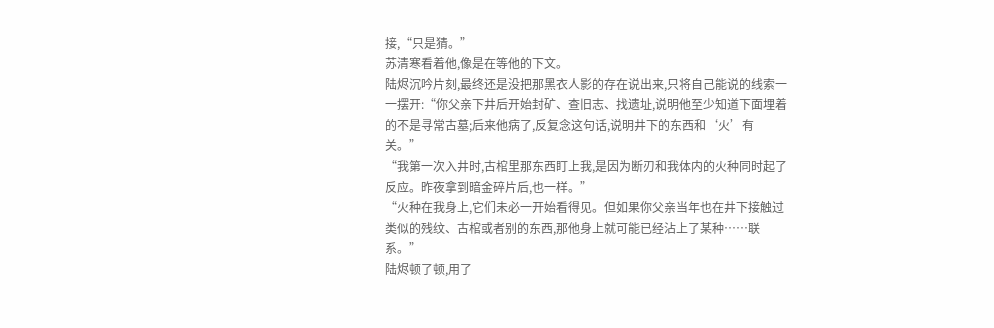接,“只是猜。”
苏清寒看着他,像是在等他的下文。
陆烬沉吟片刻,最终还是没把那黑衣人影的存在说出来,只将自己能说的线索一一摆开:“你父亲下井后开始封矿、查旧志、找遗址,说明他至少知道下面埋着的不是寻常古墓;后来他病了,反复念这句话,说明井下的东西和‘火’有关。”
“我第一次入井时,古棺里那东西盯上我,是因为断刃和我体内的火种同时起了反应。昨夜拿到暗金碎片后,也一样。”
“火种在我身上,它们未必一开始看得见。但如果你父亲当年也在井下接触过类似的残纹、古棺或者别的东西,那他身上就可能已经沾上了某种……联系。”
陆烬顿了顿,用了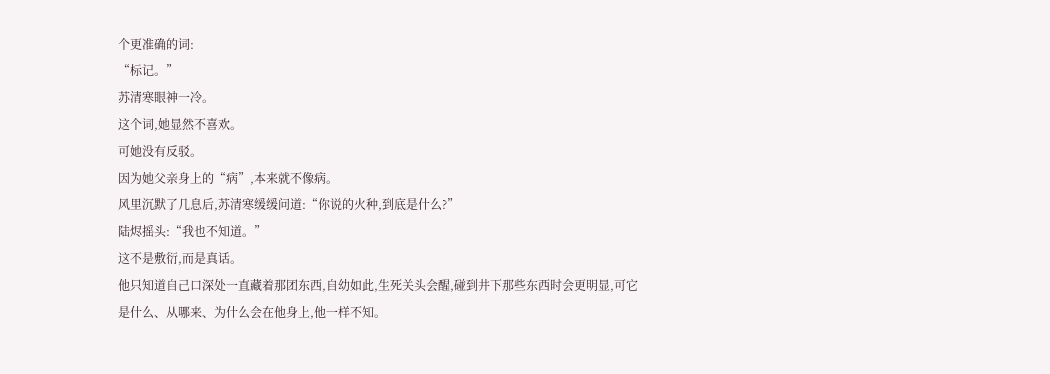个更准确的词:
“标记。”
苏清寒眼神一冷。
这个词,她显然不喜欢。
可她没有反驳。
因为她父亲身上的“病”,本来就不像病。
风里沉默了几息后,苏清寒缓缓问道:“你说的火种,到底是什么?”
陆烬摇头:“我也不知道。”
这不是敷衍,而是真话。
他只知道自己口深处一直藏着那团东西,自幼如此,生死关头会醒,碰到井下那些东西时会更明显,可它是什么、从哪来、为什么会在他身上,他一样不知。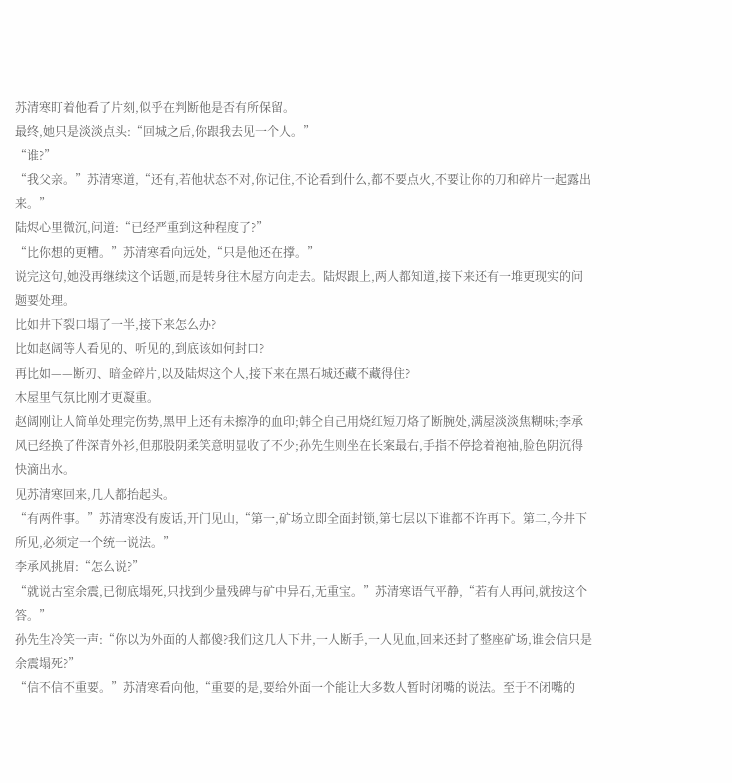苏清寒盯着他看了片刻,似乎在判断他是否有所保留。
最终,她只是淡淡点头:“回城之后,你跟我去见一个人。”
“谁?”
“我父亲。”苏清寒道,“还有,若他状态不对,你记住,不论看到什么,都不要点火,不要让你的刀和碎片一起露出来。”
陆烬心里微沉,问道:“已经严重到这种程度了?”
“比你想的更糟。”苏清寒看向远处,“只是他还在撑。”
说完这句,她没再继续这个话题,而是转身往木屋方向走去。陆烬跟上,两人都知道,接下来还有一堆更现实的问题要处理。
比如井下裂口塌了一半,接下来怎么办?
比如赵阔等人看见的、听见的,到底该如何封口?
再比如——断刃、暗金碎片,以及陆烬这个人,接下来在黑石城还藏不藏得住?
木屋里气氛比刚才更凝重。
赵阔刚让人简单处理完伤势,黑甲上还有未擦净的血印;韩仝自己用烧红短刀烙了断腕处,满屋淡淡焦糊味;李承风已经换了件深青外衫,但那股阴柔笑意明显收了不少;孙先生则坐在长案最右,手指不停捻着袍袖,脸色阴沉得快滴出水。
见苏清寒回来,几人都抬起头。
“有两件事。”苏清寒没有废话,开门见山,“第一,矿场立即全面封锁,第七层以下谁都不许再下。第二,今井下所见,必须定一个统一说法。”
李承风挑眉:“怎么说?”
“就说古室余震,已彻底塌死,只找到少量残碑与矿中异石,无重宝。”苏清寒语气平静,“若有人再问,就按这个答。”
孙先生冷笑一声:“你以为外面的人都傻?我们这几人下井,一人断手,一人见血,回来还封了整座矿场,谁会信只是余震塌死?”
“信不信不重要。”苏清寒看向他,“重要的是,要给外面一个能让大多数人暂时闭嘴的说法。至于不闭嘴的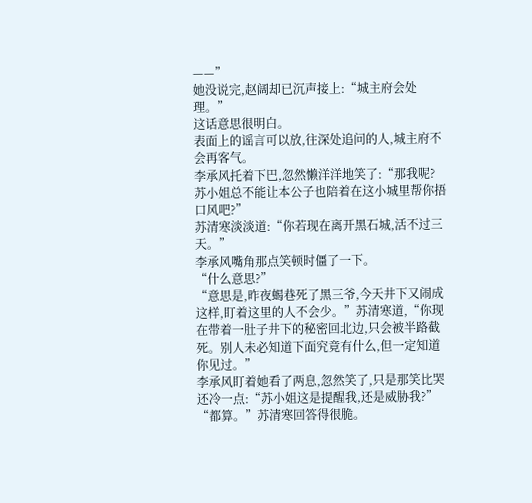——”
她没说完,赵阔却已沉声接上:“城主府会处理。”
这话意思很明白。
表面上的谣言可以放,往深处追问的人,城主府不会再客气。
李承风托着下巴,忽然懒洋洋地笑了:“那我呢?苏小姐总不能让本公子也陪着在这小城里帮你捂口风吧?”
苏清寒淡淡道:“你若现在离开黑石城,活不过三天。”
李承风嘴角那点笑顿时僵了一下。
“什么意思?”
“意思是,昨夜蝎巷死了黑三爷,今天井下又闹成这样,盯着这里的人不会少。”苏清寒道,“你现在带着一肚子井下的秘密回北边,只会被半路截死。别人未必知道下面究竟有什么,但一定知道你见过。”
李承风盯着她看了两息,忽然笑了,只是那笑比哭还冷一点:“苏小姐这是提醒我,还是威胁我?”
“都算。”苏清寒回答得很脆。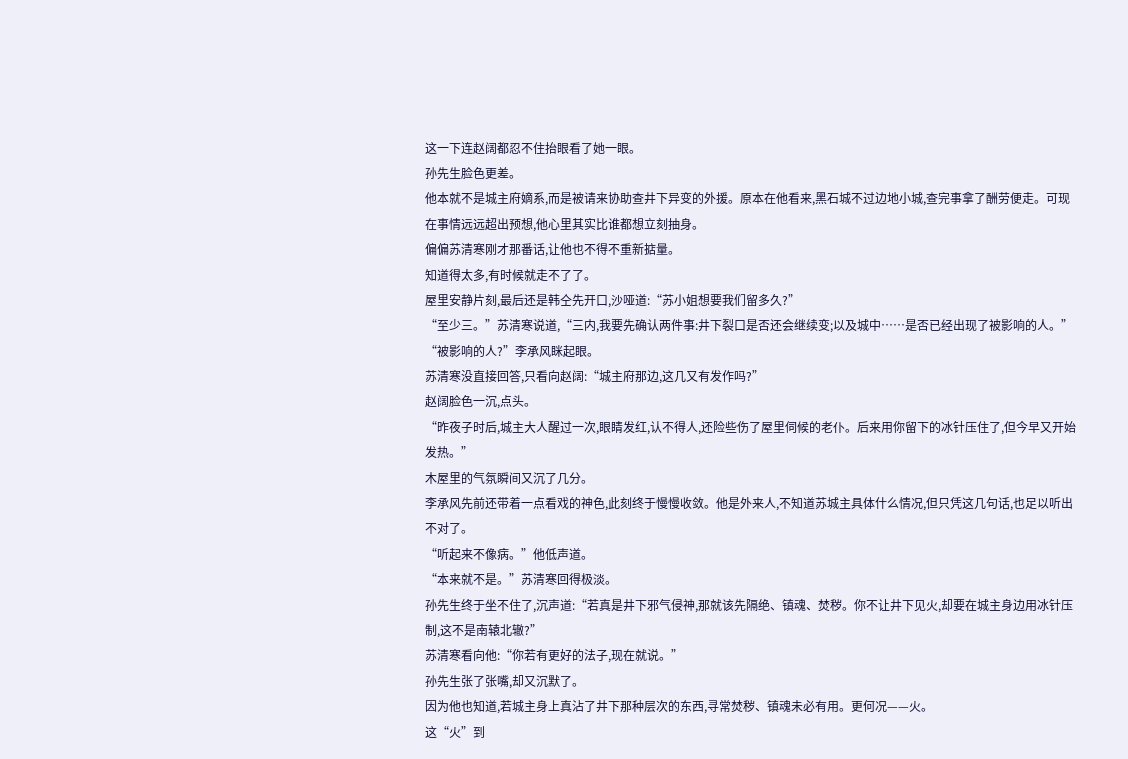这一下连赵阔都忍不住抬眼看了她一眼。
孙先生脸色更差。
他本就不是城主府嫡系,而是被请来协助查井下异变的外援。原本在他看来,黑石城不过边地小城,查完事拿了酬劳便走。可现在事情远远超出预想,他心里其实比谁都想立刻抽身。
偏偏苏清寒刚才那番话,让他也不得不重新掂量。
知道得太多,有时候就走不了了。
屋里安静片刻,最后还是韩仝先开口,沙哑道:“苏小姐想要我们留多久?”
“至少三。”苏清寒说道,“三内,我要先确认两件事:井下裂口是否还会继续变;以及城中……是否已经出现了被影响的人。”
“被影响的人?”李承风眯起眼。
苏清寒没直接回答,只看向赵阔:“城主府那边,这几又有发作吗?”
赵阔脸色一沉,点头。
“昨夜子时后,城主大人醒过一次,眼睛发红,认不得人,还险些伤了屋里伺候的老仆。后来用你留下的冰针压住了,但今早又开始发热。”
木屋里的气氛瞬间又沉了几分。
李承风先前还带着一点看戏的神色,此刻终于慢慢收敛。他是外来人,不知道苏城主具体什么情况,但只凭这几句话,也足以听出不对了。
“听起来不像病。”他低声道。
“本来就不是。”苏清寒回得极淡。
孙先生终于坐不住了,沉声道:“若真是井下邪气侵神,那就该先隔绝、镇魂、焚秽。你不让井下见火,却要在城主身边用冰针压制,这不是南辕北辙?”
苏清寒看向他:“你若有更好的法子,现在就说。”
孙先生张了张嘴,却又沉默了。
因为他也知道,若城主身上真沾了井下那种层次的东西,寻常焚秽、镇魂未必有用。更何况——火。
这“火”到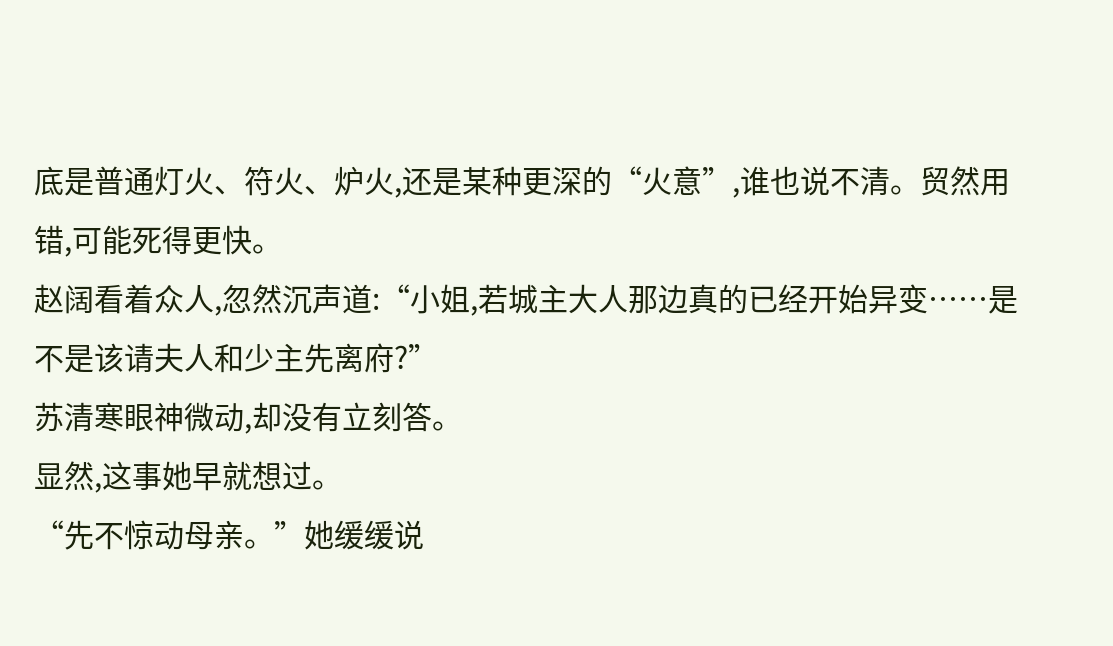底是普通灯火、符火、炉火,还是某种更深的“火意”,谁也说不清。贸然用错,可能死得更快。
赵阔看着众人,忽然沉声道:“小姐,若城主大人那边真的已经开始异变……是不是该请夫人和少主先离府?”
苏清寒眼神微动,却没有立刻答。
显然,这事她早就想过。
“先不惊动母亲。”她缓缓说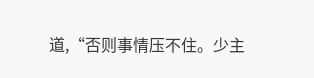道,“否则事情压不住。少主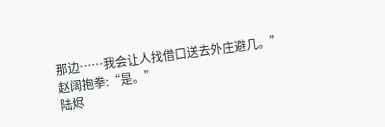那边……我会让人找借口送去外庄避几。”
赵阔抱拳:“是。”
陆烬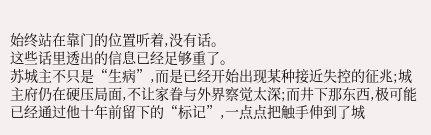始终站在靠门的位置听着,没有话。
这些话里透出的信息已经足够重了。
苏城主不只是“生病”,而是已经开始出现某种接近失控的征兆;城主府仍在硬压局面,不让家眷与外界察觉太深;而井下那东西,极可能已经通过他十年前留下的“标记”,一点点把触手伸到了城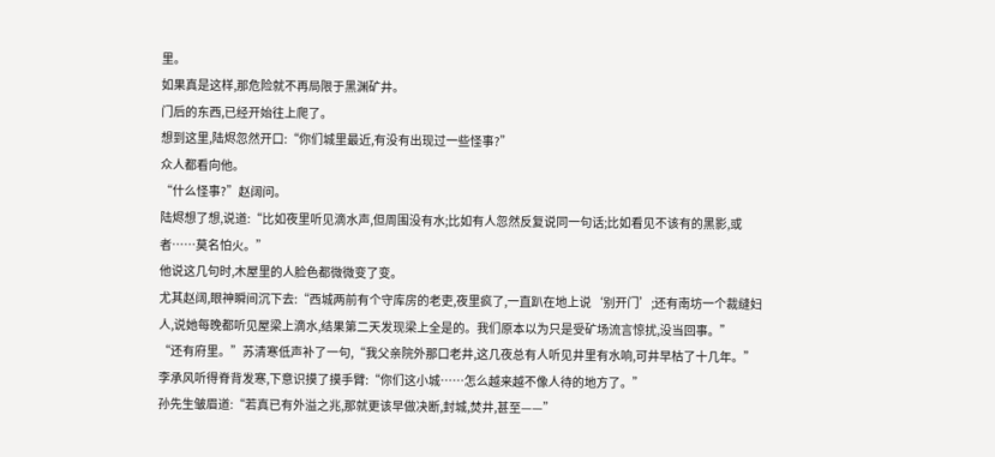里。
如果真是这样,那危险就不再局限于黑渊矿井。
门后的东西,已经开始往上爬了。
想到这里,陆烬忽然开口:“你们城里最近,有没有出现过一些怪事?”
众人都看向他。
“什么怪事?”赵阔问。
陆烬想了想,说道:“比如夜里听见滴水声,但周围没有水;比如有人忽然反复说同一句话;比如看见不该有的黑影,或者……莫名怕火。”
他说这几句时,木屋里的人脸色都微微变了变。
尤其赵阔,眼神瞬间沉下去:“西城两前有个守库房的老吏,夜里疯了,一直趴在地上说‘别开门’;还有南坊一个裁缝妇人,说她每晚都听见屋梁上滴水,结果第二天发现梁上全是的。我们原本以为只是受矿场流言惊扰,没当回事。”
“还有府里。”苏清寒低声补了一句,“我父亲院外那口老井,这几夜总有人听见井里有水响,可井早枯了十几年。”
李承风听得脊背发寒,下意识摸了摸手臂:“你们这小城……怎么越来越不像人待的地方了。”
孙先生皱眉道:“若真已有外溢之兆,那就更该早做决断,封城,焚井,甚至——”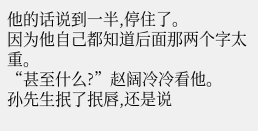他的话说到一半,停住了。
因为他自己都知道后面那两个字太重。
“甚至什么?”赵阔冷冷看他。
孙先生抿了抿唇,还是说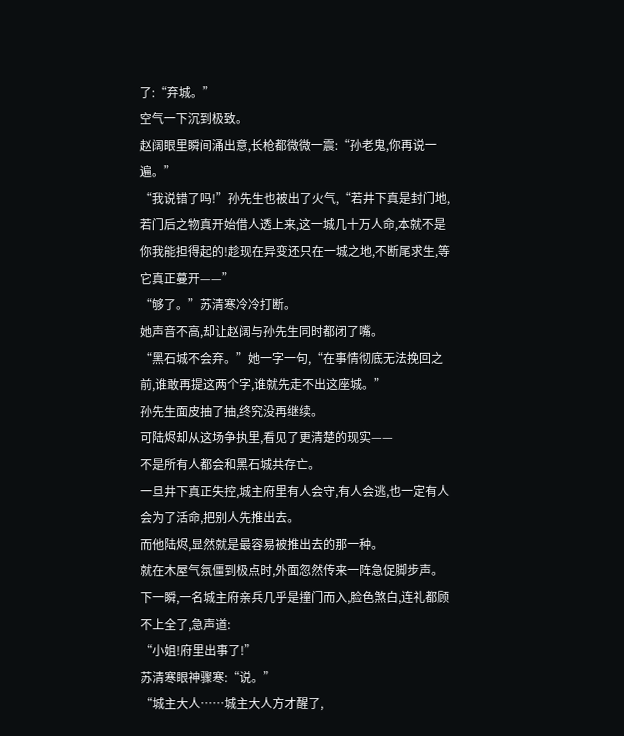了:“弃城。”
空气一下沉到极致。
赵阔眼里瞬间涌出意,长枪都微微一震:“孙老鬼,你再说一遍。”
“我说错了吗!”孙先生也被出了火气,“若井下真是封门地,若门后之物真开始借人透上来,这一城几十万人命,本就不是你我能担得起的!趁现在异变还只在一城之地,不断尾求生,等它真正蔓开——”
“够了。”苏清寒冷冷打断。
她声音不高,却让赵阔与孙先生同时都闭了嘴。
“黑石城不会弃。”她一字一句,“在事情彻底无法挽回之前,谁敢再提这两个字,谁就先走不出这座城。”
孙先生面皮抽了抽,终究没再继续。
可陆烬却从这场争执里,看见了更清楚的现实——
不是所有人都会和黑石城共存亡。
一旦井下真正失控,城主府里有人会守,有人会逃,也一定有人会为了活命,把别人先推出去。
而他陆烬,显然就是最容易被推出去的那一种。
就在木屋气氛僵到极点时,外面忽然传来一阵急促脚步声。
下一瞬,一名城主府亲兵几乎是撞门而入,脸色煞白,连礼都顾不上全了,急声道:
“小姐!府里出事了!”
苏清寒眼神骤寒:“说。”
“城主大人……城主大人方才醒了,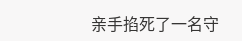亲手掐死了一名守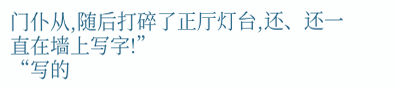门仆从,随后打碎了正厅灯台,还、还一直在墙上写字!”
“写的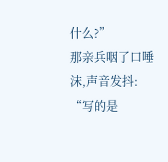什么?”
那亲兵咽了口唾沫,声音发抖:
“写的是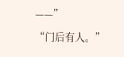——”
“门后有人。”